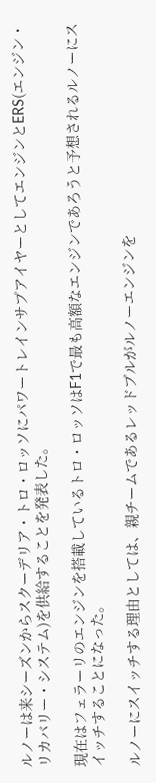ルノーは来シーズンからスクーデリア・トロ・ロッソにパワートレインサプアイヤーとしてエンジンとERS(エンジン・リカバリー・システム)を供給することを発表した。

現在はフェラーリのエンジンを搭載しているトロ・ロッソはF1で最も高額なエンジンであろうと予想されるルノーにスイッチすることになった。

ルノーにスイッチする理由としては、親チームであるレッドブルがルノーエンジンを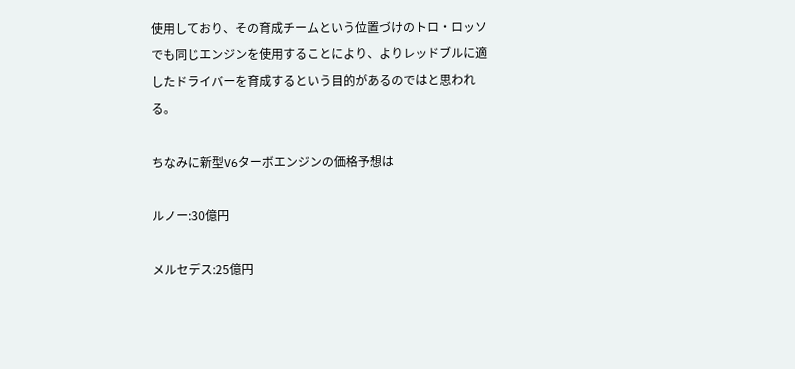使用しており、その育成チームという位置づけのトロ・ロッソでも同じエンジンを使用することにより、よりレッドブルに適したドライバーを育成するという目的があるのではと思われる。

ちなみに新型V6ターボエンジンの価格予想は

ルノー:30億円

メルセデス:25億円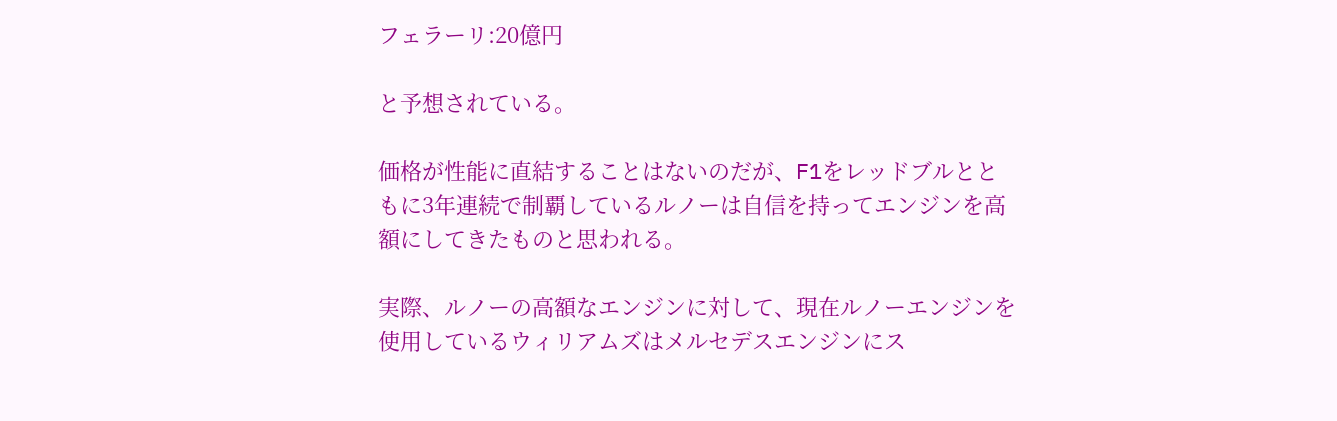フェラーリ:20億円

と予想されている。

価格が性能に直結することはないのだが、F1をレッドブルとともに3年連続で制覇しているルノーは自信を持ってエンジンを高額にしてきたものと思われる。

実際、ルノーの高額なエンジンに対して、現在ルノーエンジンを使用しているウィリアムズはメルセデスエンジンにス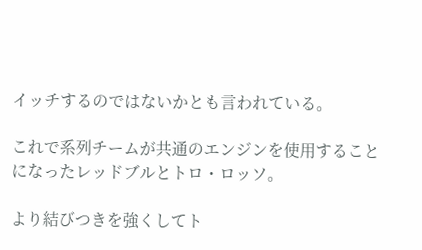イッチするのではないかとも言われている。

これで系列チームが共通のエンジンを使用することになったレッドブルとトロ・ロッソ。

より結びつきを強くしてト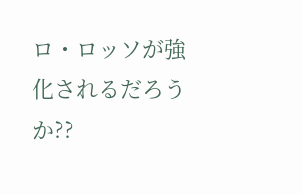ロ・ロッソが強化されるだろうか??